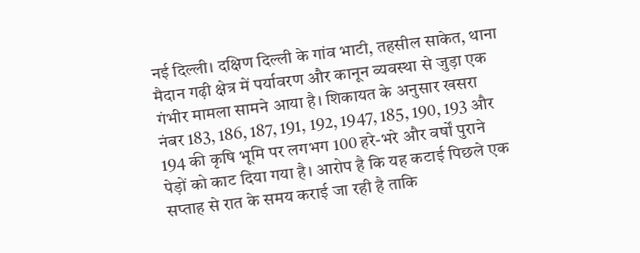नई दिल्ली। दक्षिण दिल्ली के गांव भाटी, तहसील साकेत, थाना मैदान गढ़ी क्षेत्र में पर्यावरण और कानून व्यवस्था से जुड़ा एक गंभीर मामला सामने आया है। शिकायत के अनुसार खसरा नंबर 183, 186, 187, 191, 192, 1947, 185, 190, 193 और 194 की कृषि भूमि पर लगभग 100 हरे-भरे और वर्षों पुराने पेड़ों को काट दिया गया है। आरोप है कि यह कटाई पिछले एक सप्ताह से रात के समय कराई जा रही है ताकि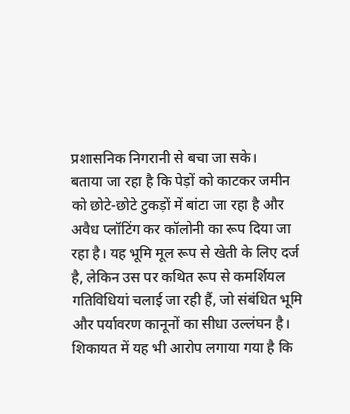प्रशासनिक निगरानी से बचा जा सके।
बताया जा रहा है कि पेड़ों को काटकर जमीन को छोटे-छोटे टुकड़ों में बांटा जा रहा है और अवैध प्लॉटिंग कर कॉलोनी का रूप दिया जा रहा है। यह भूमि मूल रूप से खेती के लिए दर्ज है, लेकिन उस पर कथित रूप से कमर्शियल गतिविधियां चलाई जा रही हैं, जो संबंधित भूमि और पर्यावरण कानूनों का सीधा उल्लंघन है।
शिकायत में यह भी आरोप लगाया गया है कि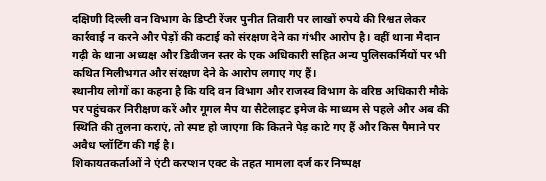दक्षिणी दिल्ली वन विभाग के डिप्टी रेंजर पुनीत तिवारी पर लाखों रुपये की रिश्वत लेकर कार्रवाई न करने और पेड़ों की कटाई को संरक्षण देने का गंभीर आरोप है। वहीं थाना मैदान गढ़ी के थाना अध्यक्ष और डिवीजन स्तर के एक अधिकारी सहित अन्य पुलिसकर्मियों पर भी कथित मिलीभगत और संरक्षण देने के आरोप लगाए गए हैं।
स्थानीय लोगों का कहना है कि यदि वन विभाग और राजस्व विभाग के वरिष्ठ अधिकारी मौके पर पहुंचकर निरीक्षण करें और गूगल मैप या सैटेलाइट इमेज के माध्यम से पहले और अब की स्थिति की तुलना कराएं, तो स्पष्ट हो जाएगा कि कितने पेड़ काटे गए हैं और किस पैमाने पर अवैध प्लॉटिंग की गई है।
शिकायतकर्ताओं ने एंटी करप्शन एक्ट के तहत मामला दर्ज कर निष्पक्ष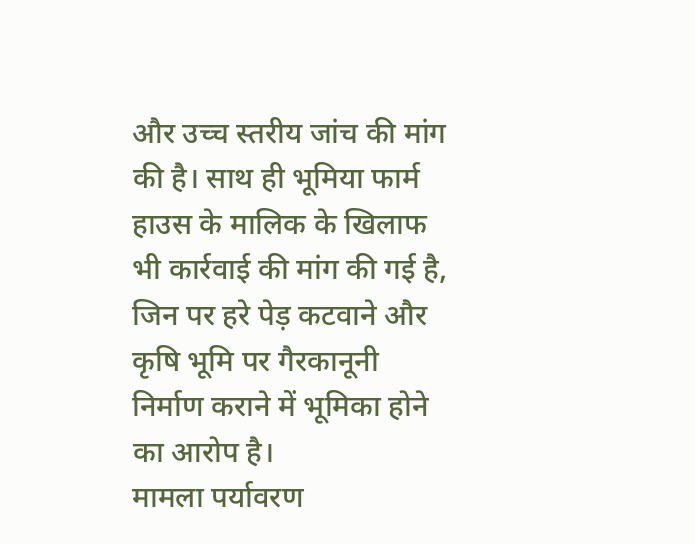और उच्च स्तरीय जांच की मांग की है। साथ ही भूमिया फार्म हाउस के मालिक के खिलाफ भी कार्रवाई की मांग की गई है, जिन पर हरे पेड़ कटवाने और कृषि भूमि पर गैरकानूनी निर्माण कराने में भूमिका होने का आरोप है।
मामला पर्यावरण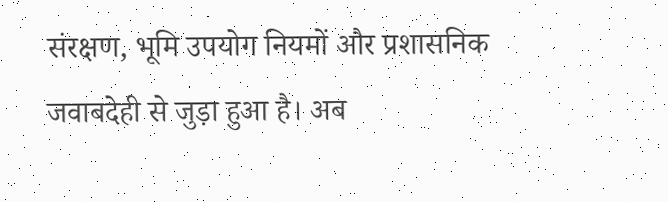संरक्षण, भूमि उपयोग नियमों और प्रशासनिक जवाबदेही से जुड़ा हुआ है। अब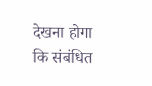देखना होगा कि संबंधित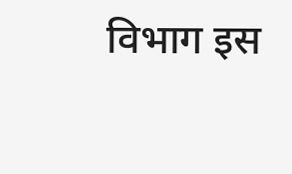विभाग इस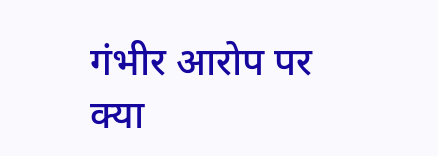गंभीर आरोप पर क्या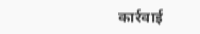कार्रवाई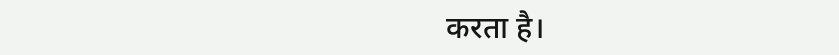करता है।